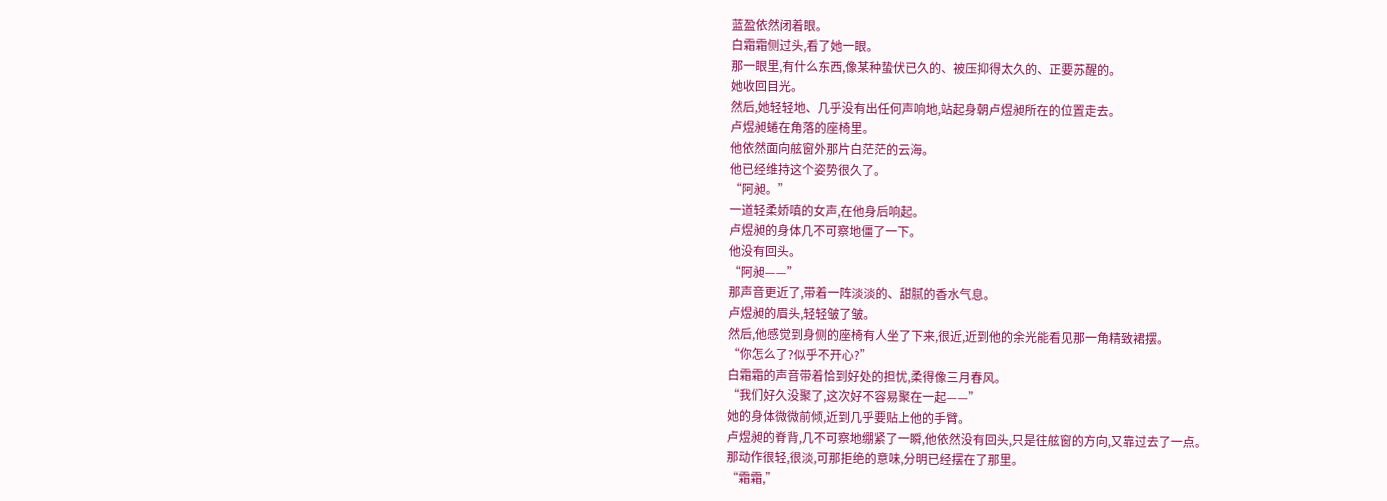蓝盈依然闭着眼。
白霜霜侧过头,看了她一眼。
那一眼里,有什么东西,像某种蛰伏已久的、被压抑得太久的、正要苏醒的。
她收回目光。
然后,她轻轻地、几乎没有出任何声响地,站起身朝卢煜昶所在的位置走去。
卢煜昶蜷在角落的座椅里。
他依然面向舷窗外那片白茫茫的云海。
他已经维持这个姿势很久了。
“阿昶。”
一道轻柔娇嗔的女声,在他身后响起。
卢煜昶的身体几不可察地僵了一下。
他没有回头。
“阿昶——”
那声音更近了,带着一阵淡淡的、甜腻的香水气息。
卢煜昶的眉头,轻轻皱了皱。
然后,他感觉到身侧的座椅有人坐了下来,很近,近到他的余光能看见那一角精致裙摆。
“你怎么了?似乎不开心?”
白霜霜的声音带着恰到好处的担忧,柔得像三月春风。
“我们好久没聚了,这次好不容易聚在一起——”
她的身体微微前倾,近到几乎要贴上他的手臂。
卢煜昶的脊背,几不可察地绷紧了一瞬,他依然没有回头,只是往舷窗的方向,又靠过去了一点。
那动作很轻,很淡,可那拒绝的意味,分明已经摆在了那里。
“霜霜,”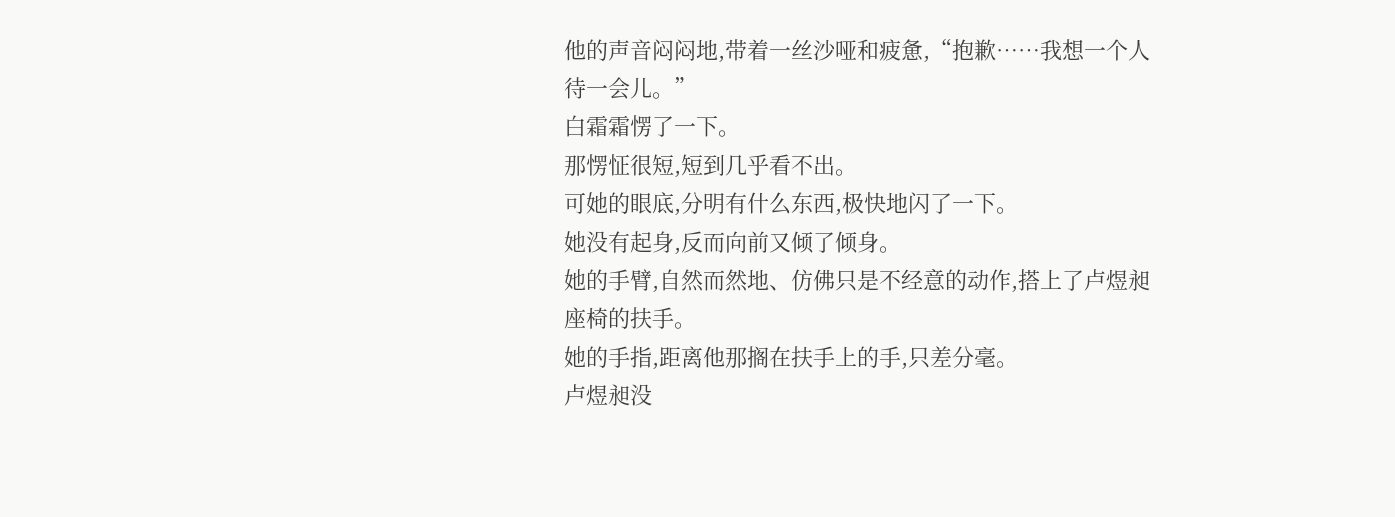他的声音闷闷地,带着一丝沙哑和疲惫,“抱歉……我想一个人待一会儿。”
白霜霜愣了一下。
那愣怔很短,短到几乎看不出。
可她的眼底,分明有什么东西,极快地闪了一下。
她没有起身,反而向前又倾了倾身。
她的手臂,自然而然地、仿佛只是不经意的动作,搭上了卢煜昶座椅的扶手。
她的手指,距离他那搁在扶手上的手,只差分毫。
卢煜昶没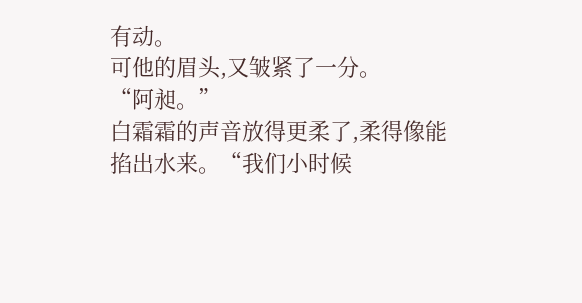有动。
可他的眉头,又皱紧了一分。
“阿昶。”
白霜霜的声音放得更柔了,柔得像能掐出水来。“我们小时候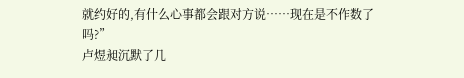就约好的,有什么心事都会跟对方说……现在是不作数了吗?”
卢煜昶沉默了几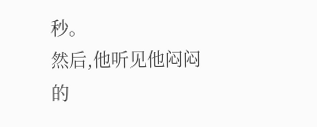秒。
然后,他听见他闷闷的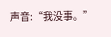声音:“我没事。”